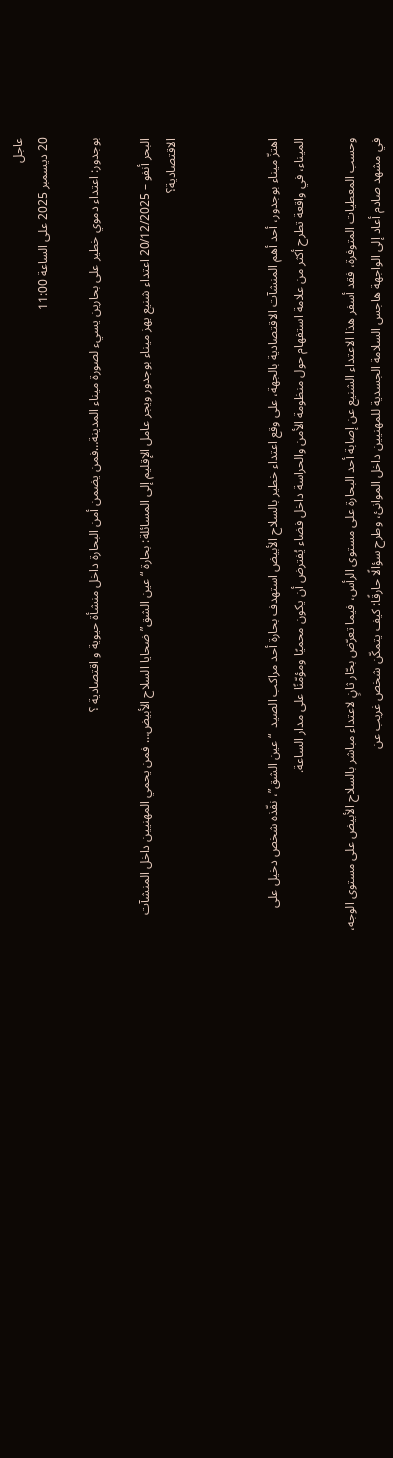عاجل
20 ديسمبر 2025 على الساعة 11:00

بوجدور: اعتداء دموي خطير على بحارين يسيء لصورة ميناء المدينة…فمن يضمن أمن البحارة داخل منشأة حيوية و اقتصادية ؟

البحر أنفو – 20/12/2025 اعتداء شنيع يهز ميناء بوجدور ويجر عامل الإقليم إلى المسائلة: بحارة “عين الشق” ضحايا السلاح الأبيض… فمن يحمي المهنيين داخل المنشآت الاقتصادية؟



اهتزّ ميناء بوجدور، أحد أهم المنشآت الاقتصادية بالجهة، على وقع اعتداء خطير بالسلاح الأبيض استهدف بحارة أحد مراكب الصيد  “عين الشق”، نفّذه شخص دخيل على الميناء، في واقعة تطرح أكثر من علامة استفهام حول منظومة الأمن والحراسة داخل فضاء يُفترض أن يكون محميًا ومؤمّنًا على مدار الساعة.

وحسب المعطيات المتوفرة، فقد أسفر هذا الاعتداء الشنيع عن إصابة أحد البحارة على مستوى الرأس، فيما تعرّض بحّار ثانٍ لاعتداء مباشر بالسلاح الأبيض على مستوى الوجه، في مشهد صادم أعاد إلى الواجهة هاجس السلامة الجسدية للمهنيين داخل الموانئ، وطرح سؤالًا حارقًا: كيف يتمكّن شخص غريب عن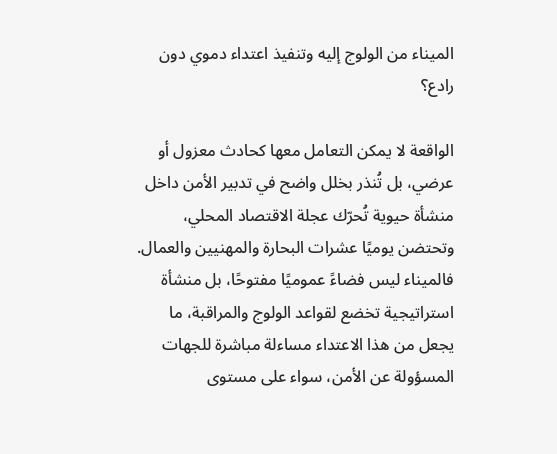الميناء من الولوج إليه وتنفيذ اعتداء دموي دون رادع؟

الواقعة لا يمكن التعامل معها كحادث معزول أو عرضي، بل تُنذر بخلل واضح في تدبير الأمن داخل منشأة حيوية تُحرّك عجلة الاقتصاد المحلي، وتحتضن يوميًا عشرات البحارة والمهنيين والعمال. فالميناء ليس فضاءً عموميًا مفتوحًا، بل منشأة استراتيجية تخضع لقواعد الولوج والمراقبة، ما يجعل من هذا الاعتداء مساءلة مباشرة للجهات المسؤولة عن الأمن، سواء على مستوى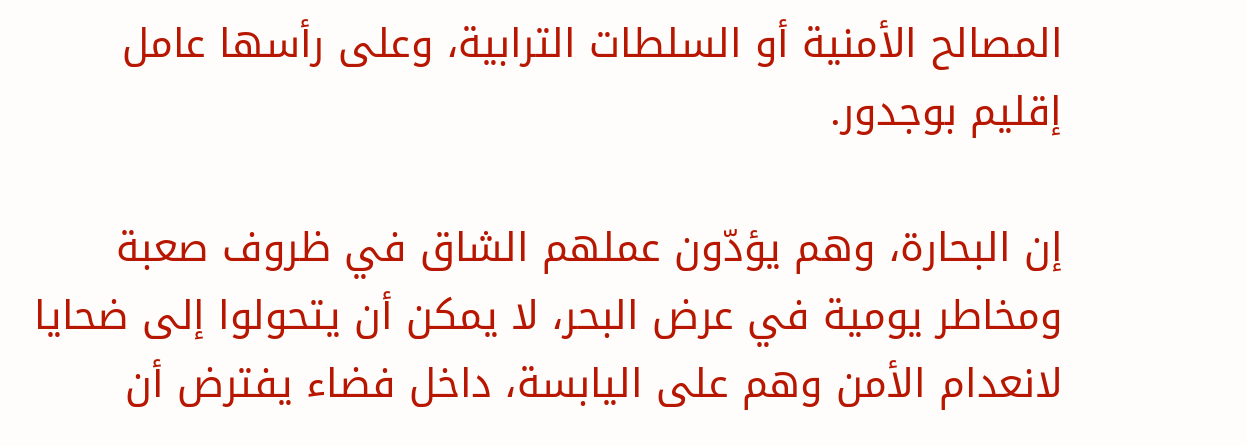المصالح الأمنية أو السلطات الترابية، وعلى رأسها عامل إقليم بوجدور.

إن البحارة، وهم يؤدّون عملهم الشاق في ظروف صعبة ومخاطر يومية في عرض البحر، لا يمكن أن يتحولوا إلى ضحايا لانعدام الأمن وهم على اليابسة، داخل فضاء يفترض أن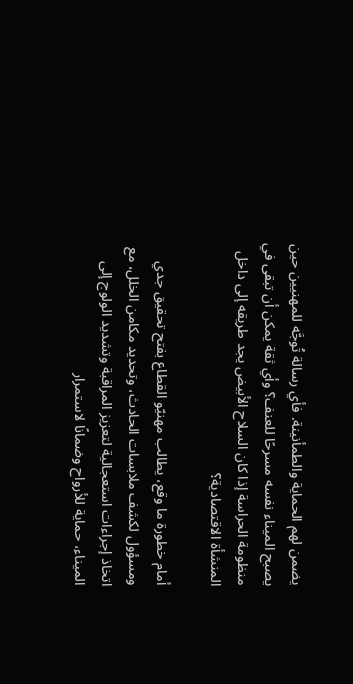يضمن لهم الحماية والطمأنينة. فأي رسالة تُوجَّه للمهنيين حين يصبح الميناء نفسه مسرحًا للعنف؟ وأي ثقة يمكن أن تبقى في منظومة الحراسة إذا كان السلاح الأبيض يجد طريقه إلى داخل المنشأة الاقتصادية؟

أمام خطورة ما وقع، يطالب مهنيّو القطاع بفتح تحقيق جدي ومسؤول لكشف ملابسات الحادث، وتحديد مكامن الخلل، مع اتخاذ إجراءات استعجالية لتعزيز المراقبة وتشديد الولوج إلى الميناء، حماية للأرواح وضمانًا لاستمرار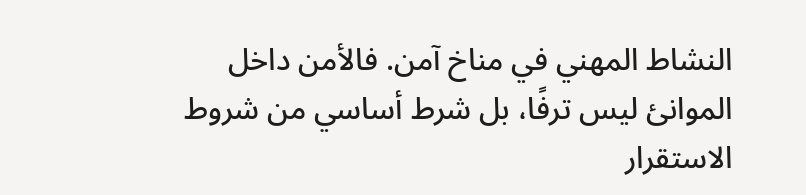النشاط المهني في مناخ آمن. فالأمن داخل الموانئ ليس ترفًا، بل شرط أساسي من شروط الاستقرار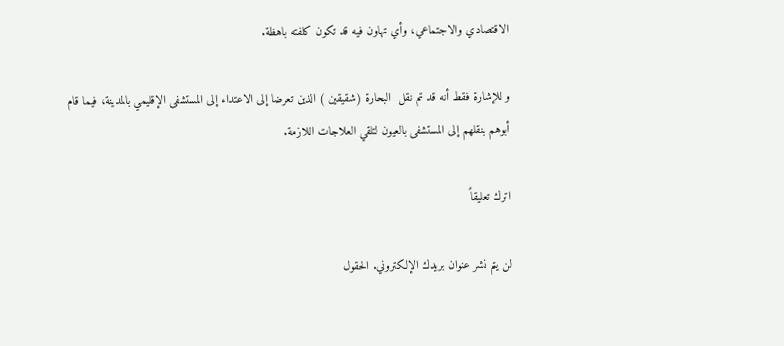الاقتصادي والاجتماعي، وأي تهاون فيه قد تكون كلفته باهظة.

و للإشارة فقط أنه قد تم نقل  البحارة (شقيقين ) الذين تعرضا إلى الاعتداء إلى المستشفى الإقليمي بالمدينة، فيما قام أبوهم بنقلهم إلى المستشفى بالعيون لتلقي العلاجات اللازمة.

اترك تعليقاً

لن يتم نشر عنوان بريدك الإلكتروني. الحقول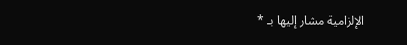الإلزامية مشار إليها بـ *